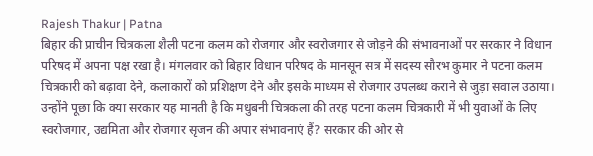Rajesh Thakur | Patna
बिहार की प्राचीन चित्रकला शैली पटना कलम को रोजगार और स्वरोजगार से जोड़ने की संभावनाओं पर सरकार ने विधान परिषद में अपना पक्ष रखा है। मंगलवार को बिहार विधान परिषद के मानसून सत्र में सदस्य सौरभ कुमार ने पटना कलम चित्रकारी को बढ़ावा देने, कलाकारों को प्रशिक्षण देने और इसके माध्यम से रोजगार उपलब्ध कराने से जुड़ा सवाल उठाया। उन्होंने पूछा कि क्या सरकार यह मानती है कि मधुबनी चित्रकला की तरह पटना कलम चित्रकारी में भी युवाओं के लिए स्वरोजगार, उद्यमिता और रोजगार सृजन की अपार संभावनाएं हैं? सरकार की ओर से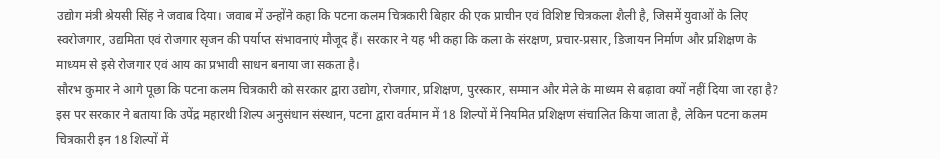उद्योग मंत्री श्रेयसी सिंह ने जवाब दिया। जवाब में उन्होंने कहा कि पटना कलम चित्रकारी बिहार की एक प्राचीन एवं विशिष्ट चित्रकला शैली है, जिसमें युवाओं के लिए स्वरोजगार, उद्यमिता एवं रोजगार सृजन की पर्याप्त संभावनाएं मौजूद हैं। सरकार ने यह भी कहा कि कला के संरक्षण, प्रचार-प्रसार, डिजायन निर्माण और प्रशिक्षण के माध्यम से इसे रोजगार एवं आय का प्रभावी साधन बनाया जा सकता है।
सौरभ कुमार ने आगे पूछा कि पटना कलम चित्रकारी को सरकार द्वारा उद्योग, रोजगार, प्रशिक्षण, पुरस्कार, सम्मान और मेले के माध्यम से बढ़ावा क्यों नहीं दिया जा रहा है? इस पर सरकार ने बताया कि उपेंद्र महारथी शिल्प अनुसंधान संस्थान, पटना द्वारा वर्तमान में 18 शिल्पों में नियमित प्रशिक्षण संचालित किया जाता है, लेकिन पटना कलम चित्रकारी इन 18 शिल्पों में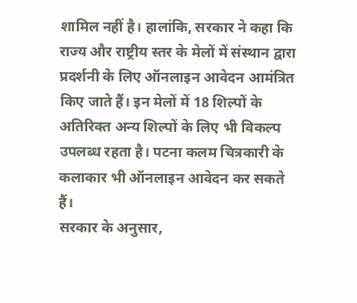शामिल नहीं है। हालांकि, सरकार ने कहा कि राज्य और राष्ट्रीय स्तर के मेलों में संस्थान द्वारा प्रदर्शनी के लिए ऑनलाइन आवेदन आमंत्रित किए जाते हैं। इन मेलों में 18 शिल्पों के अतिरिक्त अन्य शिल्पों के लिए भी विकल्प उपलब्ध रहता है। पटना कलम चित्रकारी के कलाकार भी ऑनलाइन आवेदन कर सकते हैं।
सरकार के अनुसार,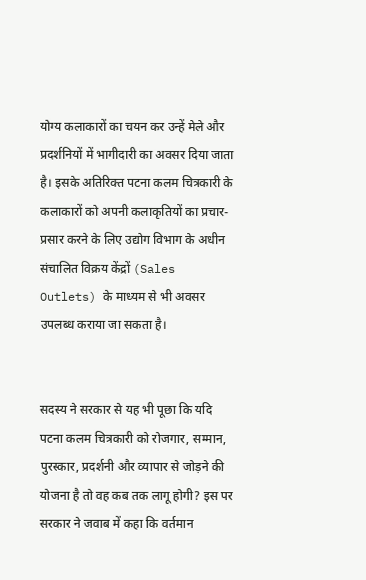योग्य कलाकारों का चयन कर उन्हें मेले और प्रदर्शनियों में भागीदारी का अवसर दिया जाता है। इसके अतिरिक्त पटना कलम चित्रकारी के कलाकारों को अपनी कलाकृतियों का प्रचार-प्रसार करने के लिए उद्योग विभाग के अधीन संचालित विक्रय केंद्रों (Sales Outlets) के माध्यम से भी अवसर उपलब्ध कराया जा सकता है।


सदस्य ने सरकार से यह भी पूछा कि यदि पटना कलम चित्रकारी को रोजगार, सम्मान, पुरस्कार, प्रदर्शनी और व्यापार से जोड़ने की योजना है तो वह कब तक लागू होगी? इस पर सरकार ने जवाब में कहा कि वर्तमान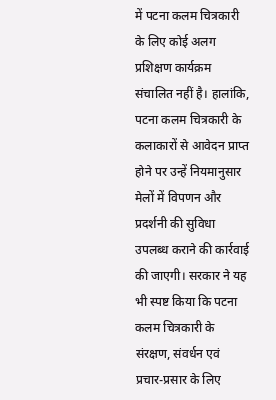में पटना कलम चित्रकारी के लिए कोई अलग प्रशिक्षण कार्यक्रम संचालित नहीं है। हालांकि, पटना कलम चित्रकारी के कलाकारों से आवेदन प्राप्त होने पर उन्हें नियमानुसार मेलों में विपणन और प्रदर्शनी की सुविधा उपलब्ध कराने की कार्रवाई की जाएगी। सरकार ने यह भी स्पष्ट किया कि पटना कलम चित्रकारी के संरक्षण, संवर्धन एवं प्रचार-प्रसार के लिए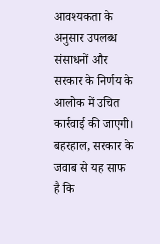आवश्यकता के अनुसार उपलब्ध संसाधनों और सरकार के निर्णय के आलोक में उचित कार्रवाई की जाएगी। बहरहाल, सरकार के जवाब से यह साफ है कि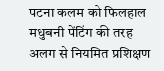पटना कलम को फिलहाल मधुबनी पेंटिंग की तरह अलग से नियमित प्रशिक्षण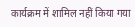कार्यक्रम में शामिल नहीं किया गया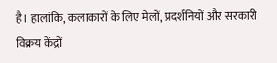है। हालांकि, कलाकारों के लिए मेलों, प्रदर्शनियों और सरकारी विक्रय केंद्रों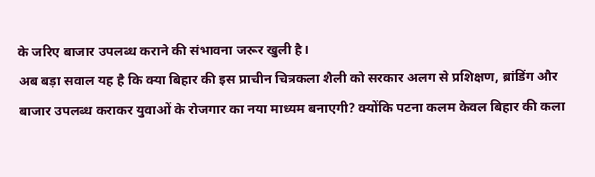के जरिए बाजार उपलब्ध कराने की संभावना जरूर खुली है।
अब बड़ा सवाल यह है कि क्या बिहार की इस प्राचीन चित्रकला शैली को सरकार अलग से प्रशिक्षण, ब्रांडिंग और बाजार उपलब्ध कराकर युवाओं के रोजगार का नया माध्यम बनाएगी? क्योंकि पटना कलम केवल बिहार की कला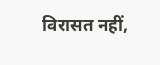विरासत नहीं,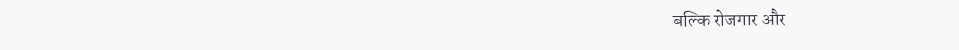बल्कि रोजगार और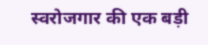स्वरोजगार की एक बड़ी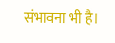संभावना भी है।